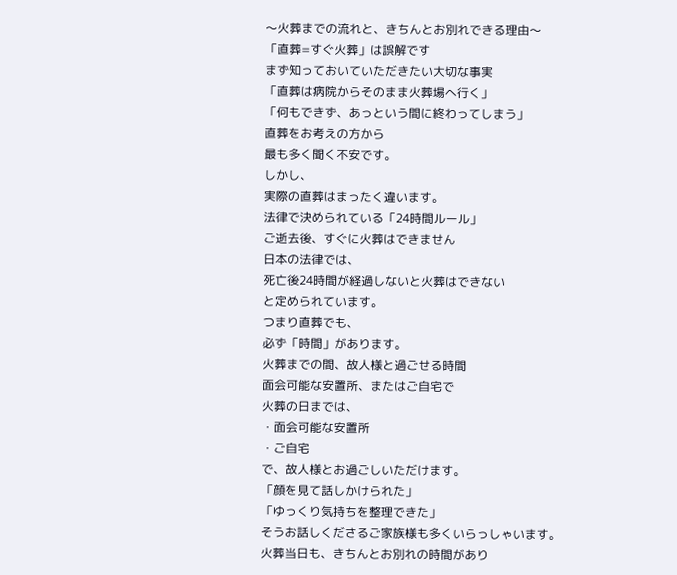〜火葬までの流れと、きちんとお別れできる理由〜
「直葬=すぐ火葬」は誤解です
まず知っておいていただきたい大切な事実
「直葬は病院からそのまま火葬場へ行く」
「何もできず、あっという間に終わってしまう」
直葬をお考えの方から
最も多く聞く不安です。
しかし、
実際の直葬はまったく違います。
法律で決められている「24時間ルール」
ご逝去後、すぐに火葬はできません
日本の法律では、
死亡後24時間が経過しないと火葬はできない
と定められています。
つまり直葬でも、
必ず「時間」があります。
火葬までの間、故人様と過ごせる時間
面会可能な安置所、またはご自宅で
火葬の日までは、
・面会可能な安置所
・ご自宅
で、故人様とお過ごしいただけます。
「顔を見て話しかけられた」
「ゆっくり気持ちを整理できた」
そうお話しくださるご家族様も多くいらっしゃいます。
火葬当日も、きちんとお別れの時間があり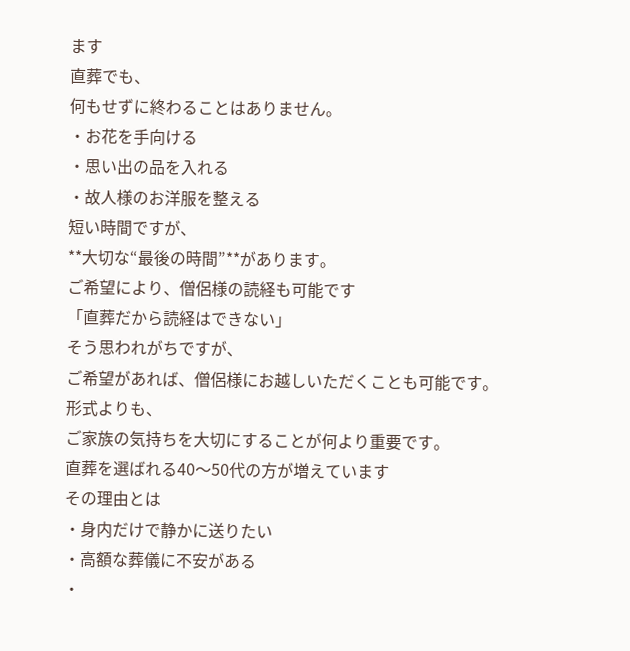ます
直葬でも、
何もせずに終わることはありません。
・お花を手向ける
・思い出の品を入れる
・故人様のお洋服を整える
短い時間ですが、
**大切な“最後の時間”**があります。
ご希望により、僧侶様の読経も可能です
「直葬だから読経はできない」
そう思われがちですが、
ご希望があれば、僧侶様にお越しいただくことも可能です。
形式よりも、
ご家族の気持ちを大切にすることが何より重要です。
直葬を選ばれる40〜50代の方が増えています
その理由とは
・身内だけで静かに送りたい
・高額な葬儀に不安がある
・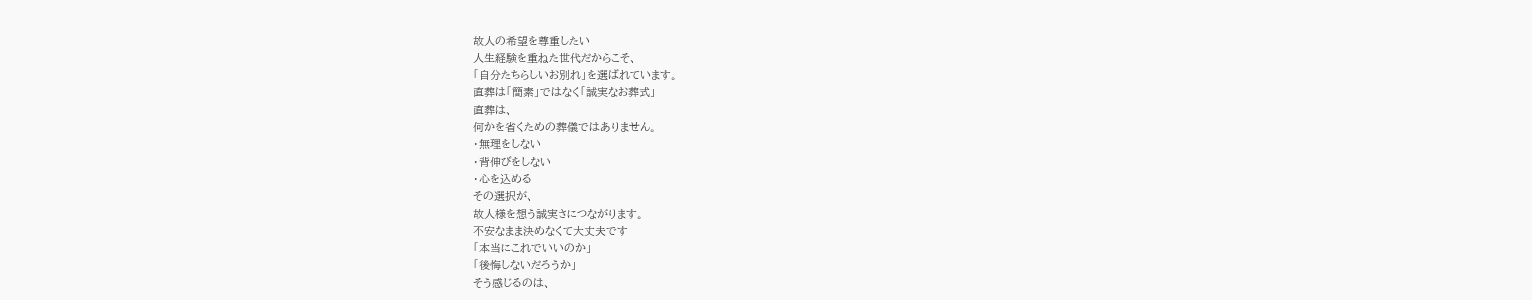故人の希望を尊重したい
人生経験を重ねた世代だからこそ、
「自分たちらしいお別れ」を選ばれています。
直葬は「簡素」ではなく「誠実なお葬式」
直葬は、
何かを省くための葬儀ではありません。
・無理をしない
・背伸びをしない
・心を込める
その選択が、
故人様を想う誠実さにつながります。
不安なまま決めなくて大丈夫です
「本当にこれでいいのか」
「後悔しないだろうか」
そう感じるのは、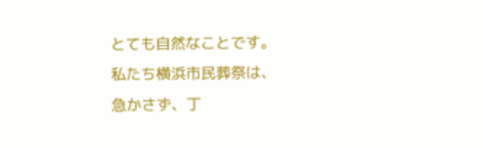とても自然なことです。
私たち横浜市民葬祭は、
急かさず、丁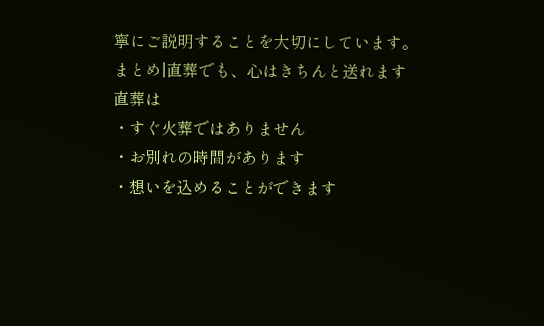寧にご説明することを大切にしています。
まとめ|直葬でも、心はきちんと送れます
直葬は
・すぐ火葬ではありません
・お別れの時間があります
・想いを込めることができます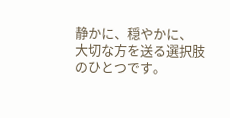静かに、穏やかに、
大切な方を送る選択肢のひとつです。